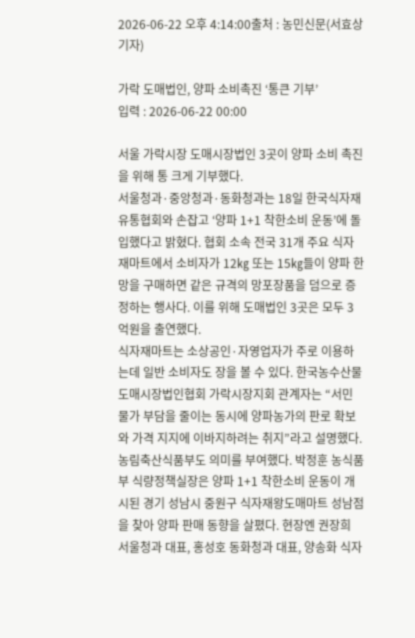2026-06-22 오후 4:14:00출처 : 농민신문(서효상 기자)

가락 도매법인, 양파 소비촉진 ‘통큰 기부’
입력 : 2026-06-22 00:00

서울 가락시장 도매시장법인 3곳이 양파 소비 촉진을 위해 통 크게 기부했다.
서울청과·중앙청과·동화청과는 18일 한국식자재유통협회와 손잡고 ‘양파 1+1 착한소비 운동’에 돌입했다고 밝혔다. 협회 소속 전국 31개 주요 식자재마트에서 소비자가 12㎏ 또는 15㎏들이 양파 한망을 구매하면 같은 규격의 망포장품을 덤으로 증정하는 행사다. 이를 위해 도매법인 3곳은 모두 3억원을 출연했다.
식자재마트는 소상공인·자영업자가 주로 이용하는데 일반 소비자도 장을 볼 수 있다. 한국농수산물도매시장법인협회 가락시장지회 관계자는 “서민 물가 부담을 줄이는 동시에 양파농가의 판로 확보와 가격 지지에 이바지하려는 취지”라고 설명했다.
농림축산식품부도 의미를 부여했다. 박정훈 농식품부 식량정책실장은 양파 1+1 착한소비 운동이 개시된 경기 성남시 중원구 식자재왕도매마트 성남점을 찾아 양파 판매 동향을 살폈다. 현장엔 권장희 서울청과 대표, 홍성호 동화청과 대표, 양송화 식자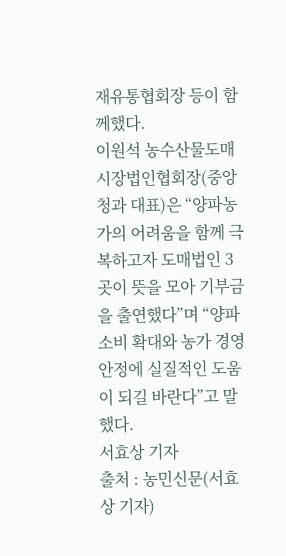재유통협회장 등이 함께했다.
이원석 농수산물도매시장법인협회장(중앙청과 대표)은 “양파농가의 어려움을 함께 극복하고자 도매법인 3곳이 뜻을 모아 기부금을 출연했다”며 “양파 소비 확대와 농가 경영안정에 실질적인 도움이 되길 바란다”고 말했다.
서효상 기자
출처 : 농민신문(서효상 기자)